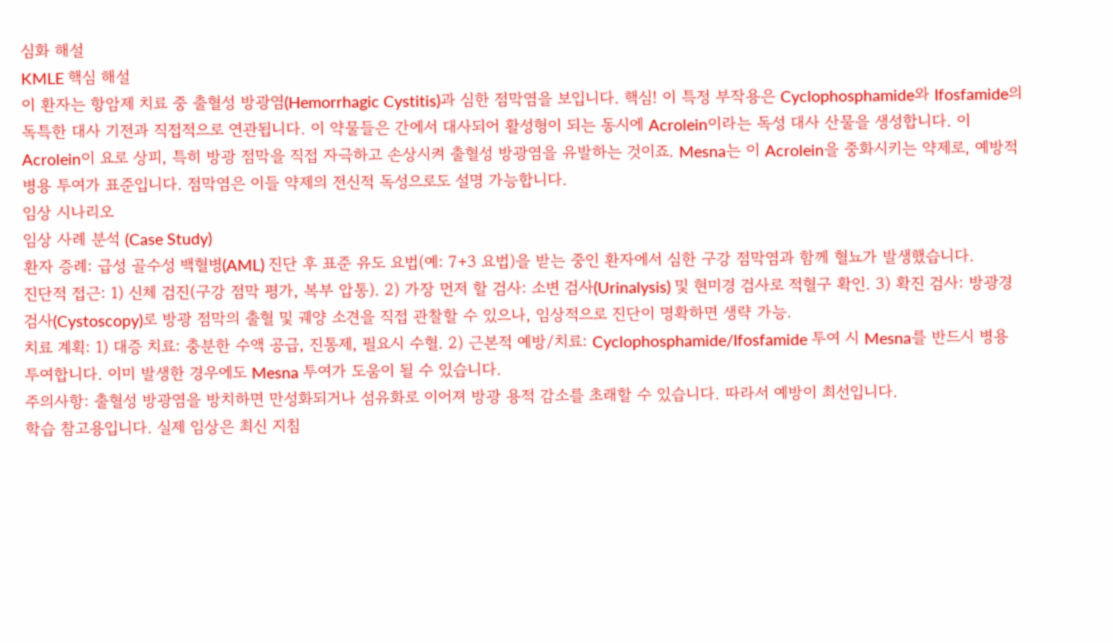심화 해설
KMLE 핵심 해설
이 환자는 항암제 치료 중 출혈성 방광염(Hemorrhagic Cystitis)과 심한 점막염을 보입니다. 핵심! 이 특정 부작용은 Cyclophosphamide와 Ifosfamide의 독특한 대사 기전과 직접적으로 연관됩니다. 이 약물들은 간에서 대사되어 활성형이 되는 동시에 Acrolein이라는 독성 대사 산물을 생성합니다. 이 Acrolein이 요로 상피, 특히 방광 점막을 직접 자극하고 손상시켜 출혈성 방광염을 유발하는 것이죠. Mesna는 이 Acrolein을 중화시키는 약제로, 예방적 병용 투여가 표준입니다. 점막염은 이들 약제의 전신적 독성으로도 설명 가능합니다.
임상 시나리오
임상 사례 분석 (Case Study)
환자 증례: 급성 골수성 백혈병(AML) 진단 후 표준 유도 요법(예: 7+3 요법)을 받는 중인 환자에서 심한 구강 점막염과 함께 혈뇨가 발생했습니다.
진단적 접근: 1) 신체 검진(구강 점막 평가, 복부 압통). 2) 가장 먼저 할 검사: 소변 검사(Urinalysis) 및 현미경 검사로 적혈구 확인. 3) 확진 검사: 방광경 검사(Cystoscopy)로 방광 점막의 출혈 및 궤양 소견을 직접 관찰할 수 있으나, 임상적으로 진단이 명확하면 생략 가능.
치료 계획: 1) 대증 치료: 충분한 수액 공급, 진통제, 필요시 수혈. 2) 근본적 예방/치료: Cyclophosphamide/Ifosfamide 투여 시 Mesna를 반드시 병용 투여합니다. 이미 발생한 경우에도 Mesna 투여가 도움이 될 수 있습니다.
주의사항: 출혈성 방광염을 방치하면 만성화되거나 섬유화로 이어져 방광 용적 감소를 초래할 수 있습니다. 따라서 예방이 최선입니다.
학습 참고용입니다. 실제 임상은 최신 지침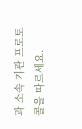과 소속 기관 프로토콜을 따르세요.